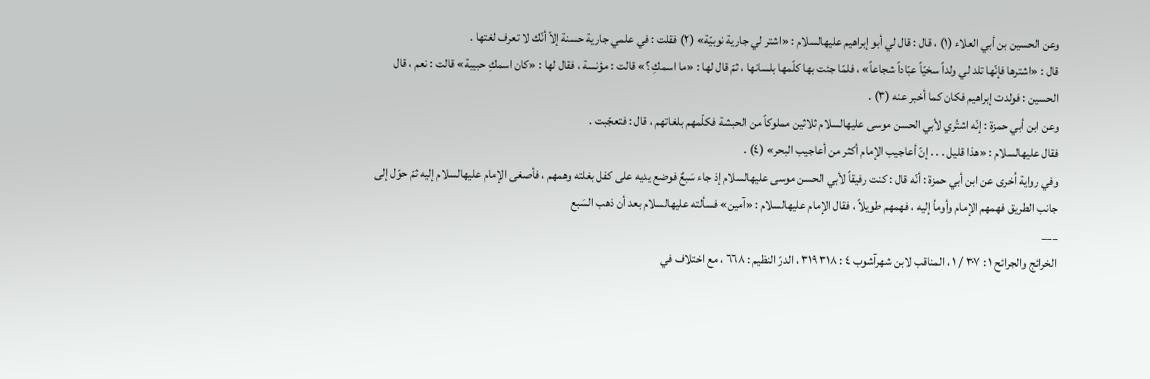وعن الحسين بن أبي العلاء (١) ، قال : قال لي أبو إبراهيم عليهالسلام : «اشتر لي جارية نوبيّة» (٢) فقلت : في علمي جارية حسنة إلاّ أنّك لا تعرف لغتها .
قال : «اشترها فإنّها تلد لي ولداً سخيّاً عبّاداً شجاعاً» ، فلمّا جئت بها كلّمها بلسانها ، ثمّ قال لها : «ما اسمكِ ؟» قالت : مؤنسة ، فقال لها : «كان اسمكِ حبيبة» قالت : نعم ، قال الحسين : فولدت إبراهيم فكان كما أخبر عنه (٣) .
وعن ابن أبي حمزة : إنّه اشتُري لأبي الحسن موسى عليهالسلام ثلاثين مملوكاً من الحبشة فكلّمهم بلغاتهم ، قال : فتعجّبت .
فقال عليهالسلام : «هذا قليل . . . إنّ أعاجيب الإمام أكثر من أعاجيب البحر» (٤) .
وفي رواية اُخرى عن ابن أبي حمزة : أنّه قال : كنت رفيقاً لأبي الحسن موسى عليهالسلام إذ جاء سَبعٌ فوضع يديه على كفل بغلته وهمهم ، فأصغى الإمام عليهالسلام إليه ثمّ حوّل إلى جانب الطريق فهمهم الإمام وأومأ إليه ، فهمهم طويلاً ، فقال الإمام عليهالسلام : «آمين» فسألته عليهالسلام بعد أن ذهب السَبع
___
الخرائج والجرائح ١ : ٣٠٧ / ١ ، المناقب لابن شهرآشوب ٤ : ٣١٨ ٣١٩ ، الدرّ النظيم : ٦٦٨ ، مع اختلاف في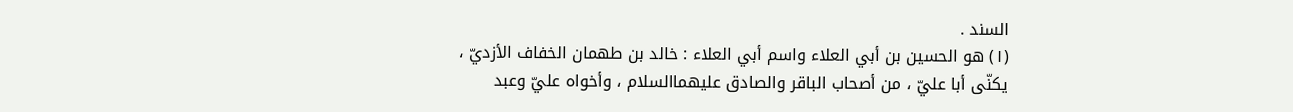السند .
(١) هو الحسين بن أبي العلاء واسم أبي العلاء : خالد بن طهمان الخفاف الأزديّ ، يكنّى أبا عليّ ، من أصحاب الباقر والصادق عليهماالسلام ، وأخواه عليّ وعبد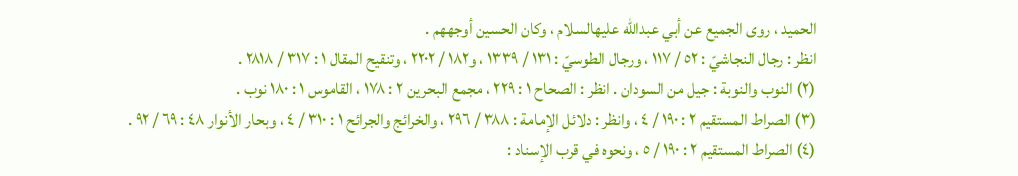الحميد ، روى الجميع عن أبي عبداللّه عليهالسلام ، وكان الحسين أوجههم .
انظر : رجال النجاشيّ : ٥٢ / ١١٧ ، ورجال الطوسيّ : ١٣١ / ١٣٣٩ ، و١٨٢ / ٢٢٠٢ ، وتنقيح المقال ١ : ٣١٧ / ٢٨١٨ .
(٢) النوب والنوبة : جيل من السودان . انظر : الصحاح ١ : ٢٢٩ ، مجمع البحرين ٢ : ١٧٨ ، القاموس ١ : ١٨٠ نوب .
(٣) الصراط المستقيم ٢ : ١٩٠ / ٤ ، وانظر : دلائل الإمامة : ٣٨٨ / ٢٩٦ ، والخرائج والجرائح ١ : ٣١٠ / ٤ ، وبحار الأنوار ٤٨ : ٦٩ / ٩٢ .
(٤) الصراط المستقيم ٢ : ١٩٠ / ٥ ، ونحوه في قرب الإسناد :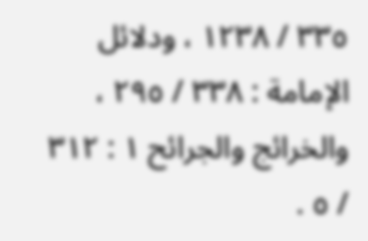٣٣٥ / ١٢٣٨ ، ودلائل الإمامة : ٣٣٨ / ٢٩٥ ، والخرائج والجرائح ١ : ٣١٢ / ٥ .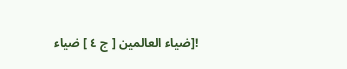![ضياء العالمين [ ج ٤ ] ضياء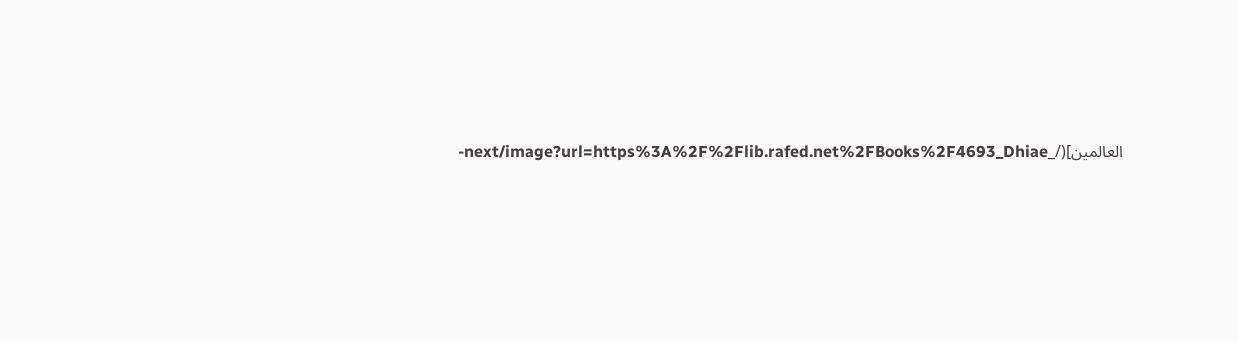العالمين](/_next/image?url=https%3A%2F%2Flib.rafed.net%2FBooks%2F4693_Dhiae-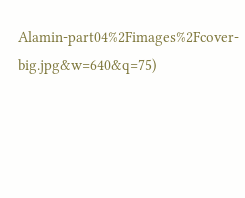Alamin-part04%2Fimages%2Fcover-big.jpg&w=640&q=75)